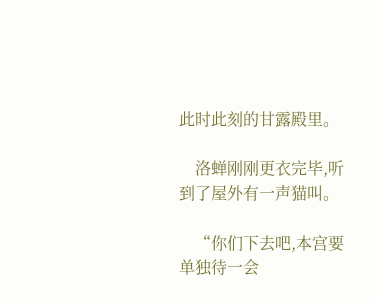此时此刻的甘露殿里。

    洛蝉刚刚更衣完毕,听到了屋外有一声猫叫。

    “你们下去吧,本宫要单独待一会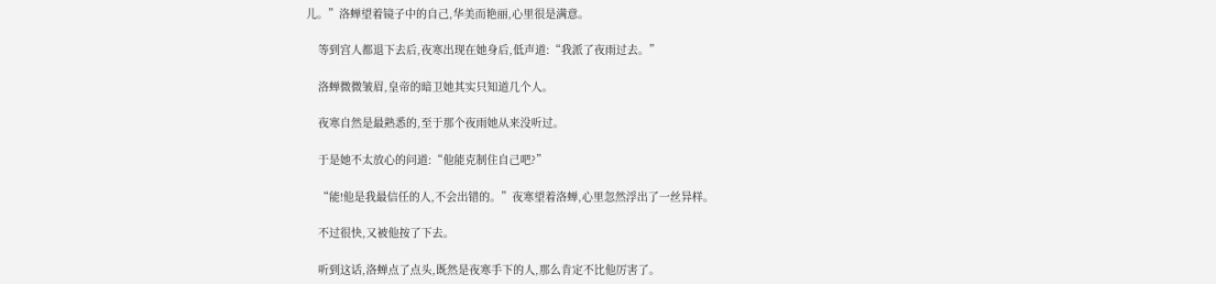儿。”洛蝉望着镜子中的自己,华美而艳丽,心里很是满意。

    等到宫人都退下去后,夜寒出现在她身后,低声道:“我派了夜雨过去。”

    洛蝉微微皱眉,皇帝的暗卫她其实只知道几个人。

    夜寒自然是最熟悉的,至于那个夜雨她从来没听过。

    于是她不太放心的问道:“他能克制住自己吧?”

    “能!他是我最信任的人,不会出错的。”夜寒望着洛蝉,心里忽然浮出了一丝异样。

    不过很快,又被他按了下去。

    听到这话,洛蝉点了点头,既然是夜寒手下的人,那么肯定不比他厉害了。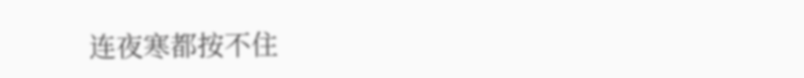连夜寒都按不住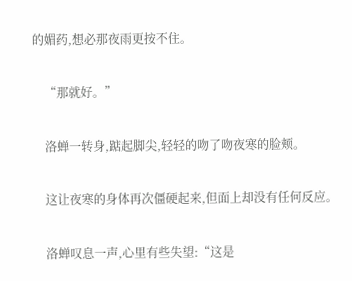的媚药,想必那夜雨更按不住。

    “那就好。”

    洛蝉一转身,踮起脚尖,轻轻的吻了吻夜寒的脸颊。

    这让夜寒的身体再次僵硬起来,但面上却没有任何反应。

    洛蝉叹息一声,心里有些失望:“这是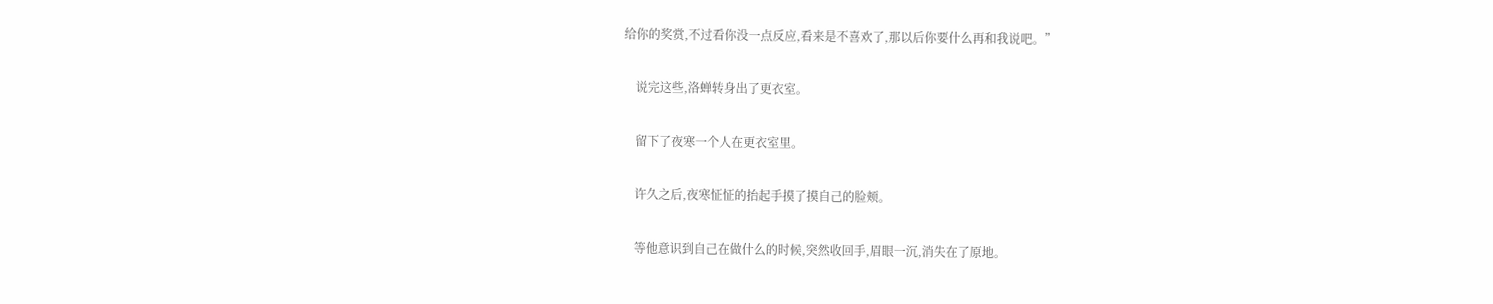给你的奖赏,不过看你没一点反应,看来是不喜欢了,那以后你要什么再和我说吧。”

    说完这些,洛蝉转身出了更衣室。

    留下了夜寒一个人在更衣室里。

    许久之后,夜寒怔怔的抬起手摸了摸自己的脸颊。

    等他意识到自己在做什么的时候,突然收回手,眉眼一沉,消失在了原地。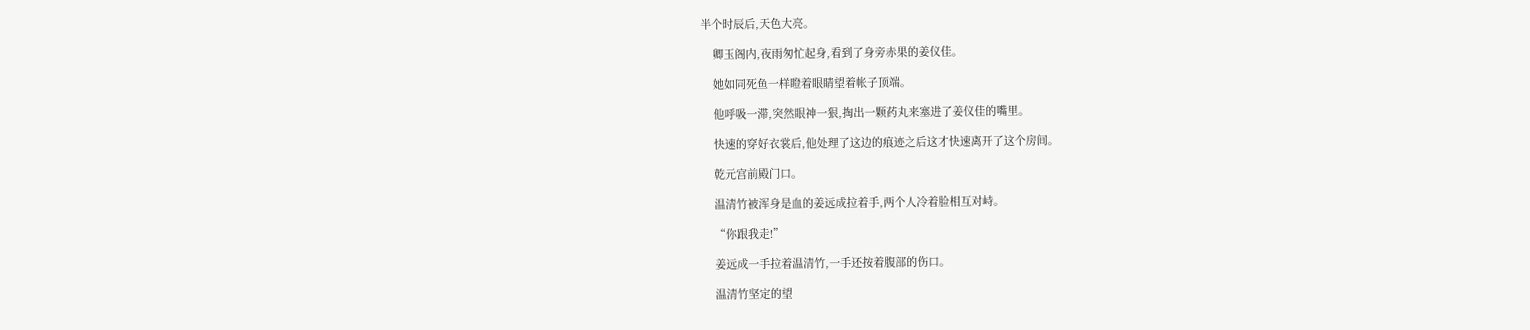半个时辰后,天色大亮。

    卿玉阁内,夜雨匆忙起身,看到了身旁赤果的姜仪佳。

    她如同死鱼一样瞪着眼睛望着帐子顶端。

    他呼吸一滞,突然眼神一狠,掏出一颗药丸来塞进了姜仪佳的嘴里。

    快速的穿好衣裳后,他处理了这边的痕迹之后这才快速离开了这个房间。

    乾元宫前殿门口。

    温清竹被浑身是血的姜远成拉着手,两个人冷着脸相互对峙。

    “你跟我走!”

    姜远成一手拉着温清竹,一手还按着腹部的伤口。

    温清竹坚定的望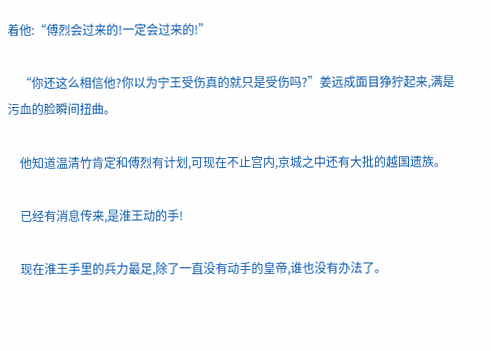着他:“傅烈会过来的!一定会过来的!”

    “你还这么相信他?你以为宁王受伤真的就只是受伤吗?”姜远成面目狰狞起来,满是污血的脸瞬间扭曲。

    他知道温清竹肯定和傅烈有计划,可现在不止宫内,京城之中还有大批的越国遗族。

    已经有消息传来,是淮王动的手!

    现在淮王手里的兵力最足,除了一直没有动手的皇帝,谁也没有办法了。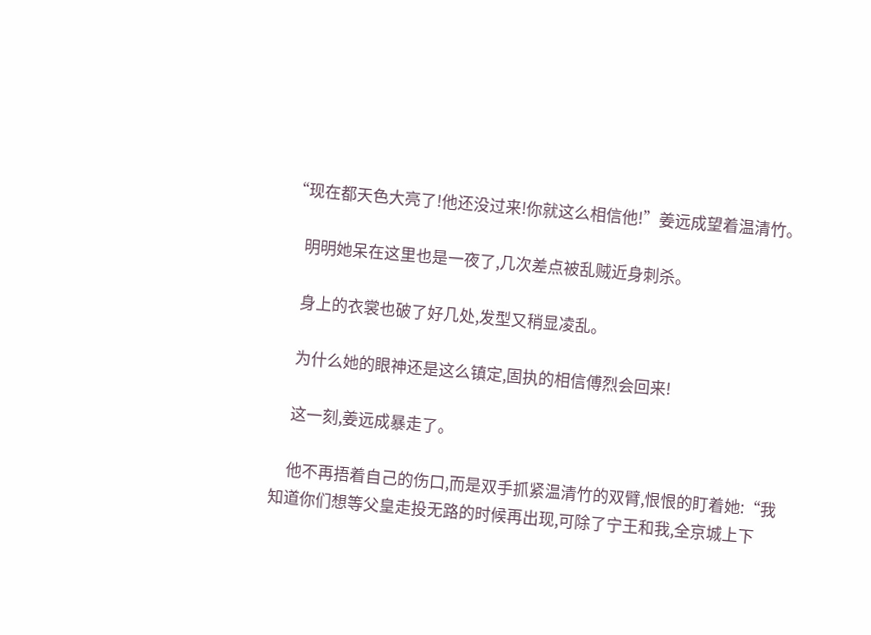“现在都天色大亮了!他还没过来!你就这么相信他!”姜远成望着温清竹。

    明明她呆在这里也是一夜了,几次差点被乱贼近身刺杀。

    身上的衣裳也破了好几处,发型又稍显凌乱。

    为什么她的眼神还是这么镇定,固执的相信傅烈会回来!

    这一刻,姜远成暴走了。

    他不再捂着自己的伤口,而是双手抓紧温清竹的双臂,恨恨的盯着她:“我知道你们想等父皇走投无路的时候再出现,可除了宁王和我,全京城上下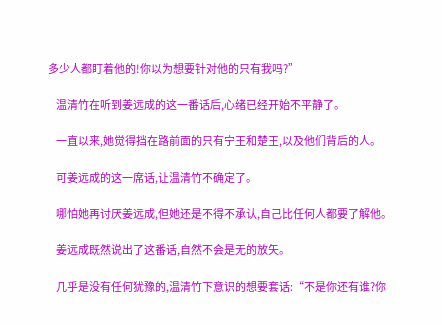多少人都盯着他的!你以为想要针对他的只有我吗?”

    温清竹在听到姜远成的这一番话后,心绪已经开始不平静了。

    一直以来,她觉得挡在路前面的只有宁王和楚王,以及他们背后的人。

    可姜远成的这一席话,让温清竹不确定了。

    哪怕她再讨厌姜远成,但她还是不得不承认,自己比任何人都要了解他。

    姜远成既然说出了这番话,自然不会是无的放矢。

    几乎是没有任何犹豫的,温清竹下意识的想要套话:“不是你还有谁?你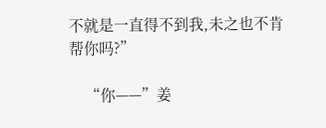不就是一直得不到我,未之也不肯帮你吗?”

    “你——”姜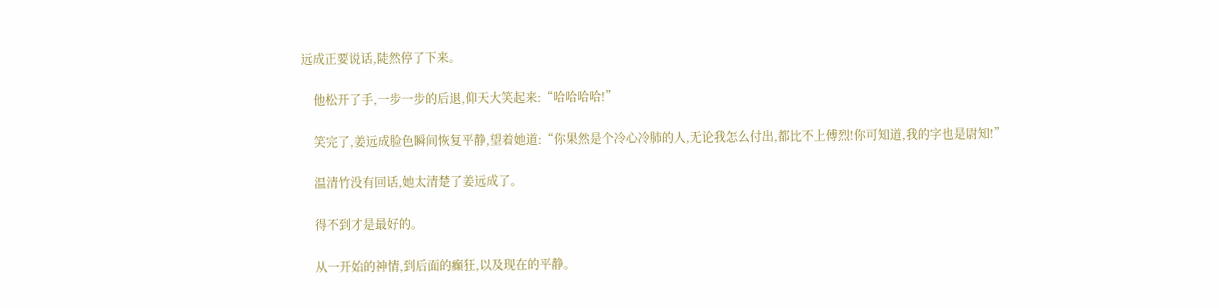远成正要说话,陡然停了下来。

    他松开了手,一步一步的后退,仰天大笑起来:“哈哈哈哈!”

    笑完了,姜远成脸色瞬间恢复平静,望着她道:“你果然是个冷心冷肺的人,无论我怎么付出,都比不上傅烈!你可知道,我的字也是尉知!”

    温清竹没有回话,她太清楚了姜远成了。

    得不到才是最好的。

    从一开始的神情,到后面的癫狂,以及现在的平静。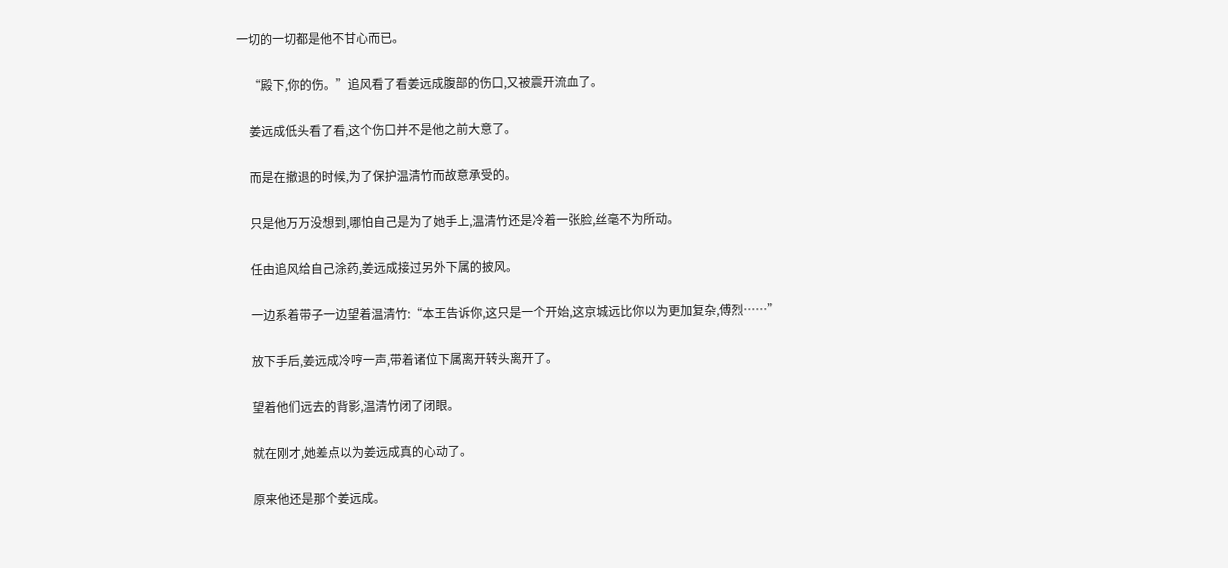一切的一切都是他不甘心而已。

    “殿下,你的伤。”追风看了看姜远成腹部的伤口,又被震开流血了。

    姜远成低头看了看,这个伤口并不是他之前大意了。

    而是在撤退的时候,为了保护温清竹而故意承受的。

    只是他万万没想到,哪怕自己是为了她手上,温清竹还是冷着一张脸,丝毫不为所动。

    任由追风给自己涂药,姜远成接过另外下属的披风。

    一边系着带子一边望着温清竹:“本王告诉你,这只是一个开始,这京城远比你以为更加复杂,傅烈……”

    放下手后,姜远成冷哼一声,带着诸位下属离开转头离开了。

    望着他们远去的背影,温清竹闭了闭眼。

    就在刚才,她差点以为姜远成真的心动了。

    原来他还是那个姜远成。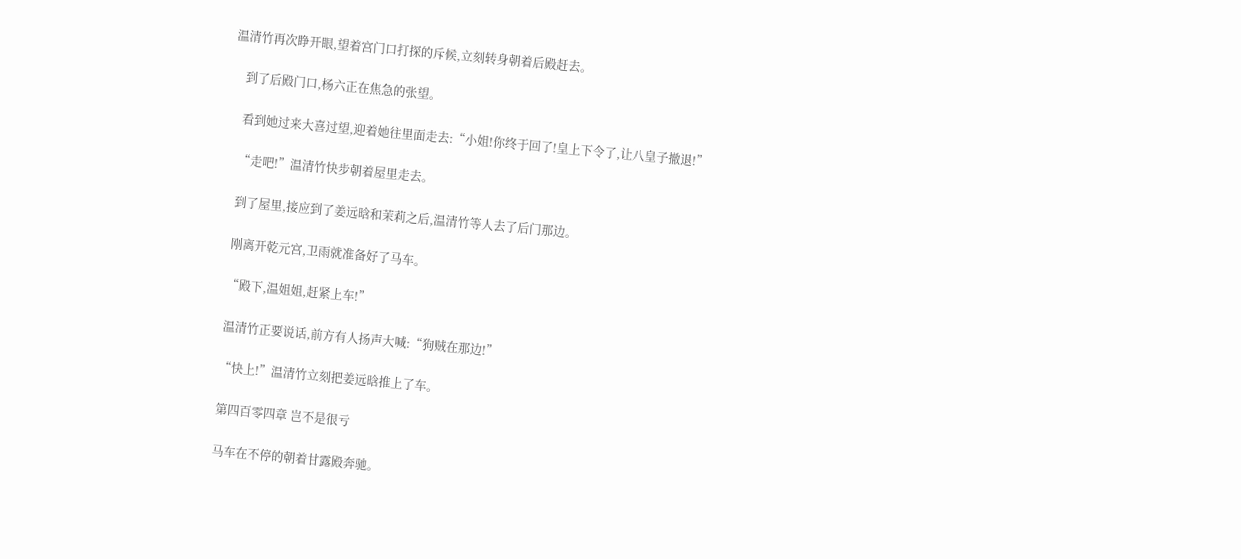温清竹再次睁开眼,望着宫门口打探的斥候,立刻转身朝着后殿赶去。

    到了后殿门口,杨六正在焦急的张望。

    看到她过来大喜过望,迎着她往里面走去:“小姐!你终于回了!皇上下令了,让八皇子撤退!”

    “走吧!”温清竹快步朝着屋里走去。

    到了屋里,接应到了姜远晗和茉莉之后,温清竹等人去了后门那边。

    刚离开乾元宫,卫雨就准备好了马车。

    “殿下,温姐姐,赶紧上车!”

    温清竹正要说话,前方有人扬声大喊:“狗贼在那边!”

    “快上!”温清竹立刻把姜远晗推上了车。

    第四百零四章 岂不是很亏

    马车在不停的朝着甘露殿奔驰。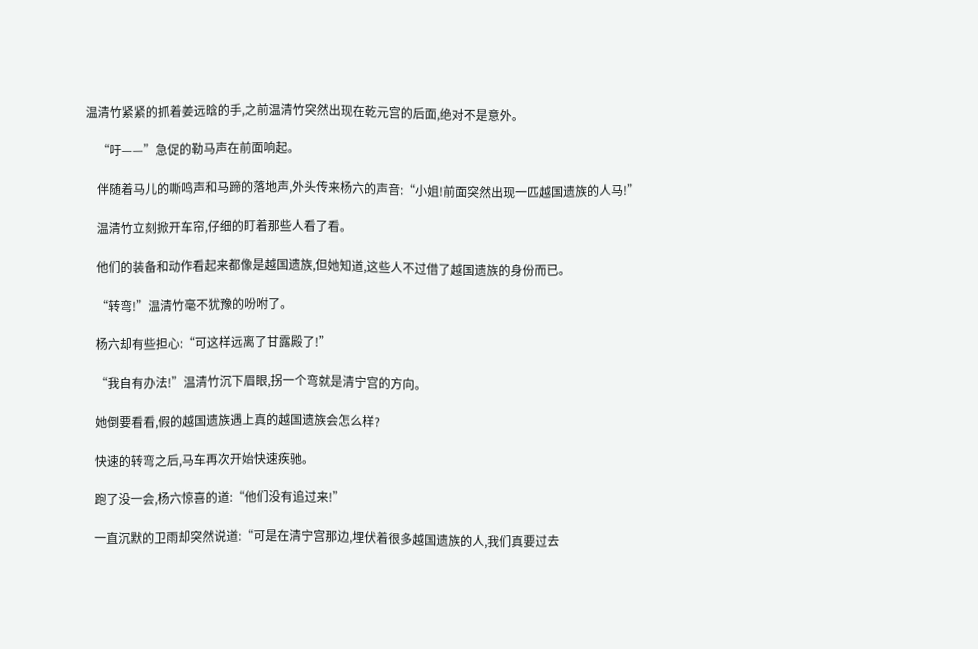温清竹紧紧的抓着姜远晗的手,之前温清竹突然出现在乾元宫的后面,绝对不是意外。

    “吁——”急促的勒马声在前面响起。

    伴随着马儿的嘶鸣声和马蹄的落地声,外头传来杨六的声音:“小姐!前面突然出现一匹越国遗族的人马!”

    温清竹立刻掀开车帘,仔细的盯着那些人看了看。

    他们的装备和动作看起来都像是越国遗族,但她知道,这些人不过借了越国遗族的身份而已。

    “转弯!”温清竹毫不犹豫的吩咐了。

    杨六却有些担心:“可这样远离了甘露殿了!”

    “我自有办法!”温清竹沉下眉眼,拐一个弯就是清宁宫的方向。

    她倒要看看,假的越国遗族遇上真的越国遗族会怎么样?

    快速的转弯之后,马车再次开始快速疾驰。

    跑了没一会,杨六惊喜的道:“他们没有追过来!”

    一直沉默的卫雨却突然说道:“可是在清宁宫那边,埋伏着很多越国遗族的人,我们真要过去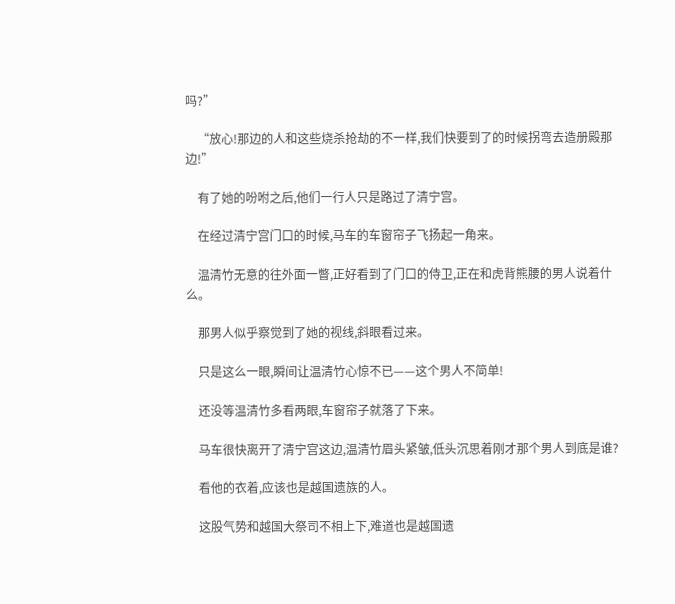吗?”

    “放心!那边的人和这些烧杀抢劫的不一样,我们快要到了的时候拐弯去造册殿那边!”

    有了她的吩咐之后,他们一行人只是路过了清宁宫。

    在经过清宁宫门口的时候,马车的车窗帘子飞扬起一角来。

    温清竹无意的往外面一瞥,正好看到了门口的侍卫,正在和虎背熊腰的男人说着什么。

    那男人似乎察觉到了她的视线,斜眼看过来。

    只是这么一眼,瞬间让温清竹心惊不已——这个男人不简单!

    还没等温清竹多看两眼,车窗帘子就落了下来。

    马车很快离开了清宁宫这边,温清竹眉头紧皱,低头沉思着刚才那个男人到底是谁?

    看他的衣着,应该也是越国遗族的人。

    这股气势和越国大祭司不相上下,难道也是越国遗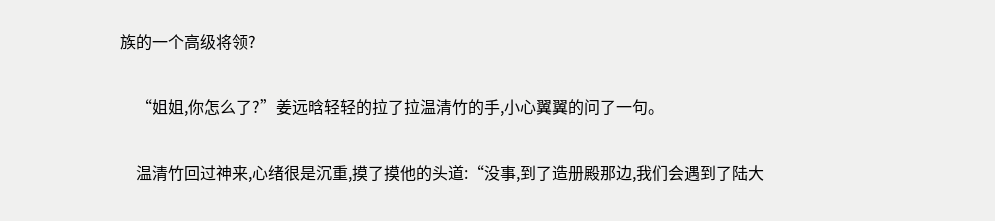族的一个高级将领?

    “姐姐,你怎么了?”姜远晗轻轻的拉了拉温清竹的手,小心翼翼的问了一句。

    温清竹回过神来,心绪很是沉重,摸了摸他的头道:“没事,到了造册殿那边,我们会遇到了陆大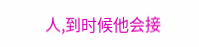人,到时候他会接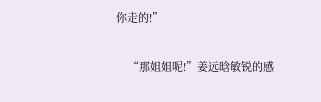你走的!”

    “那姐姐呢!”姜远晗敏锐的感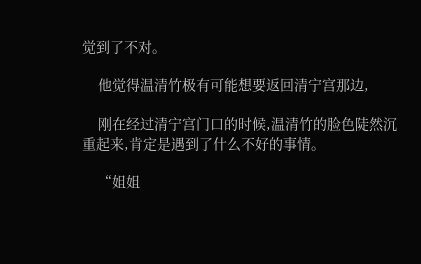觉到了不对。

    他觉得温清竹极有可能想要返回清宁宫那边,

    刚在经过清宁宫门口的时候,温清竹的脸色陡然沉重起来,肯定是遇到了什么不好的事情。

    “姐姐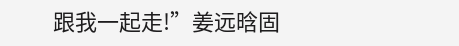跟我一起走!”姜远晗固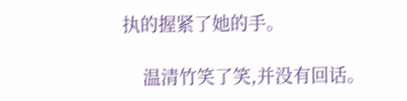执的握紧了她的手。

    温清竹笑了笑,并没有回话。